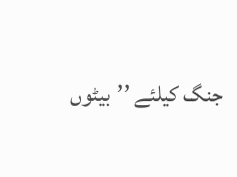جنگ کیلئے ’’بیٹوں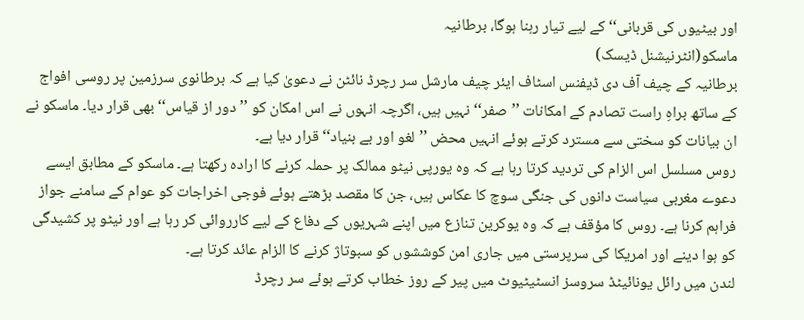اور بیٹیوں کی قربانی‘‘ کے لیے تیار رہنا ہوگا، برطانیہ
ماسکو(انٹرنیشنل ڈیسک)
برطانیہ کے چیف آف دی ڈیفنس اسٹاف ایئر چیف مارشل سر رچرڈ نائٹن نے دعویٰ کیا ہے کہ برطانوی سرزمین پر روسی افواج کے ساتھ براہِ راست تصادم کے امکانات ’’صفر‘‘ نہیں ہیں، اگرچہ انہوں نے اس امکان کو ’’دور از قیاس‘‘ بھی قرار دیا۔ ماسکو نے ان بیانات کو سختی سے مسترد کرتے ہوئے انہیں محض ’’لغو اور بے بنیاد‘‘ قرار دیا ہے۔
روس مسلسل اس الزام کی تردید کرتا رہا ہے کہ وہ یورپی نیٹو ممالک پر حملہ کرنے کا ارادہ رکھتا ہے۔ ماسکو کے مطابق ایسے دعوے مغربی سیاست دانوں کی جنگی سوچ کا عکاس ہیں، جن کا مقصد بڑھتے ہوئے فوجی اخراجات کو عوام کے سامنے جواز فراہم کرنا ہے۔ روس کا مؤقف ہے کہ وہ یوکرین تنازع میں اپنے شہریوں کے دفاع کے لیے کارروائی کر رہا ہے اور نیٹو پر کشیدگی کو ہوا دینے اور امریکا کی سرپرستی میں جاری امن کوششوں کو سبوتاژ کرنے کا الزام عائد کرتا ہے۔
لندن میں رائل یونائیٹڈ سروسز انسٹیٹیوٹ میں پیر کے روز خطاب کرتے ہوئے سر رچرڈ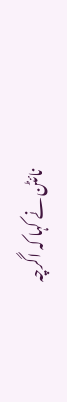نائٹن نے کہا کہ اگرچہ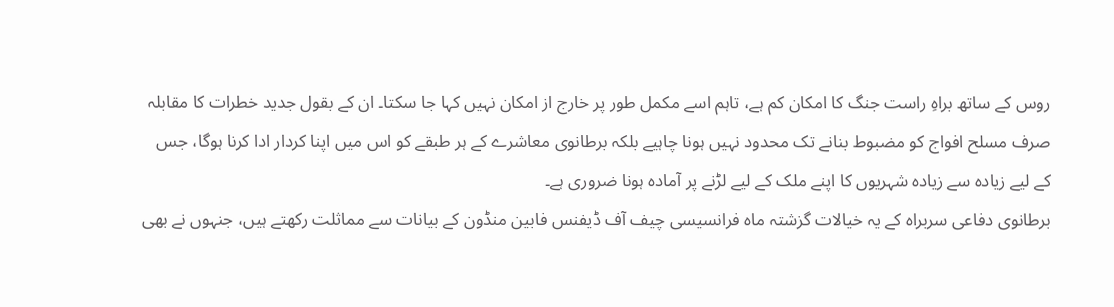روس کے ساتھ براہِ راست جنگ کا امکان کم ہے، تاہم اسے مکمل طور پر خارج از امکان نہیں کہا جا سکتا۔ ان کے بقول جدید خطرات کا مقابلہ صرف مسلح افواج کو مضبوط بنانے تک محدود نہیں ہونا چاہیے بلکہ برطانوی معاشرے کے ہر طبقے کو اس میں اپنا کردار ادا کرنا ہوگا، جس کے لیے زیادہ سے زیادہ شہریوں کا اپنے ملک کے لیے لڑنے پر آمادہ ہونا ضروری ہے۔
برطانوی دفاعی سربراہ کے یہ خیالات گزشتہ ماہ فرانسیسی چیف آف ڈیفنس فابین منڈون کے بیانات سے مماثلت رکھتے ہیں، جنہوں نے بھی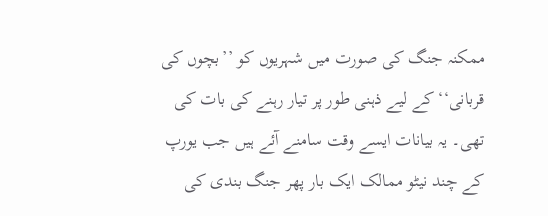ممکنہ جنگ کی صورت میں شہریوں کو ’’بچوں کی قربانی‘‘ کے لیے ذہنی طور پر تیار رہنے کی بات کی تھی۔ یہ بیانات ایسے وقت سامنے آئے ہیں جب یورپ کے چند نیٹو ممالک ایک بار پھر جنگ بندی کی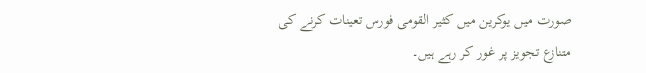صورت میں یوکرین میں کثیر القومی فورس تعینات کرنے کی متنازع تجویز پر غور کر رہے ہیں۔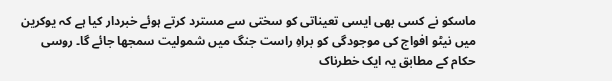ماسکو نے کسی بھی ایسی تعیناتی کو سختی سے مسترد کرتے ہوئے خبردار کیا ہے کہ یوکرین میں نیٹو افواج کی موجودگی کو براہِ راست جنگ میں شمولیت سمجھا جائے گا۔ روسی حکام کے مطابق یہ ایک خطرناک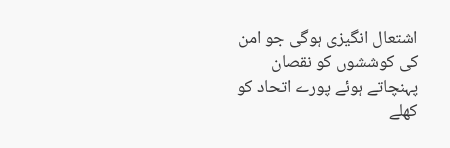اشتعال انگیزی ہوگی جو امن کی کوششوں کو نقصان پہنچاتے ہوئے پورے اتحاد کو کھلے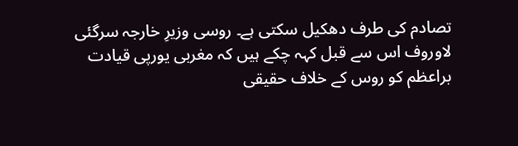تصادم کی طرف دھکیل سکتی ہے۔ روسی وزیرِ خارجہ سرگئی لاوروف اس سے قبل کہہ چکے ہیں کہ مغربی یورپی قیادت براعظم کو روس کے خلاف حقیقی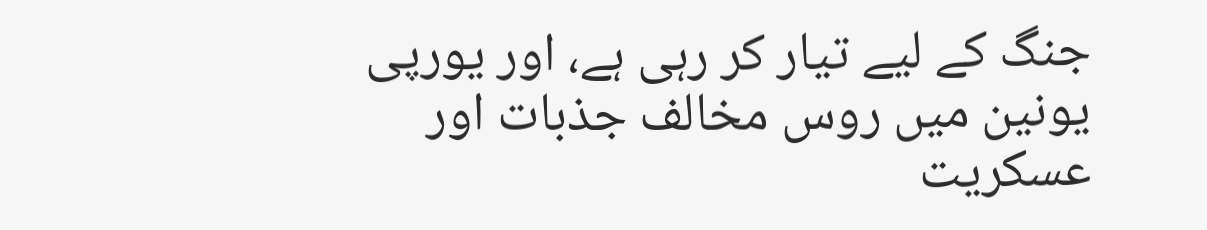جنگ کے لیے تیار کر رہی ہے، اور یورپی یونین میں روس مخالف جذبات اور عسکریت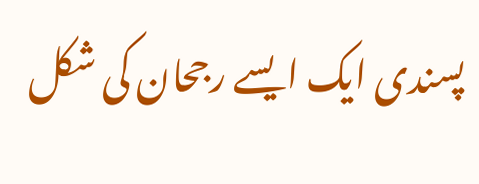پسندی ایک ایسے رجحان کی شکل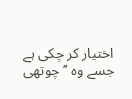اختیار کر چکی ہے جسے وہ ’’چوتھی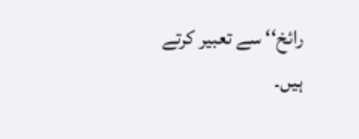رائخ‘‘ سے تعبیر کرتے ہیں۔